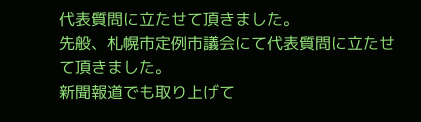代表質問に立たせて頂きました。
先般、札幌市定例市議会にて代表質問に立たせて頂きました。
新聞報道でも取り上げて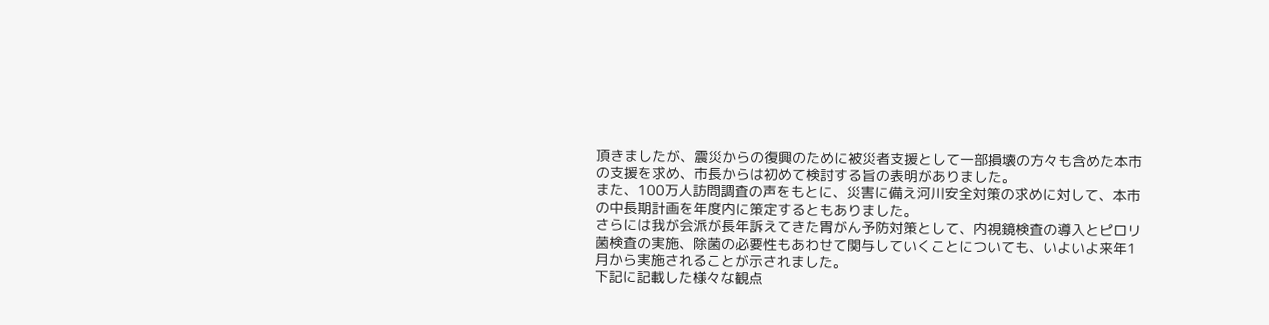頂きましたが、震災からの復興のために被災者支援として一部損壊の方々も含めた本市の支援を求め、市長からは初めて検討する旨の表明がありました。
また、100万人訪問調査の声をもとに、災害に備え河川安全対策の求めに対して、本市の中長期計画を年度内に策定するともありました。
さらには我が会派が長年訴えてきた胃がん予防対策として、内視鏡検査の導入とピロリ菌検査の実施、除菌の必要性もあわせて関与していくことについても、いよいよ来年1月から実施されることが示されました。
下記に記載した様々な観点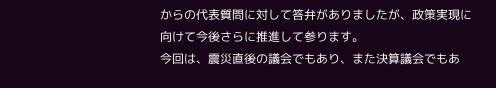からの代表質問に対して答弁がありましたが、政策実現に向けて今後さらに推進して参ります。
今回は、震災直後の議会でもあり、また決算議会でもあ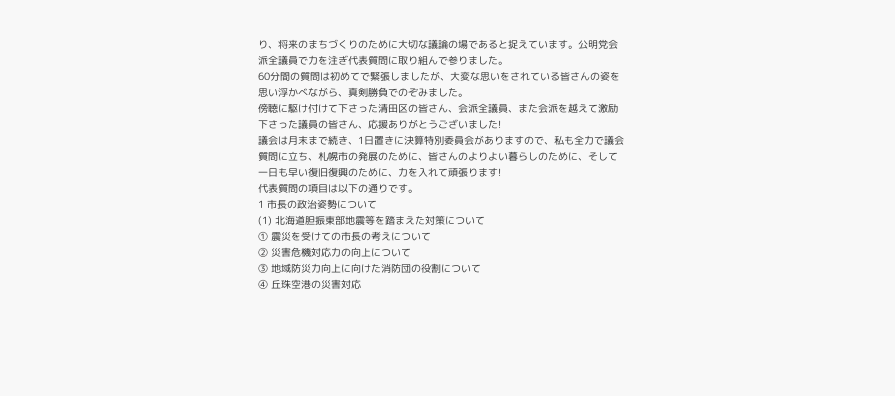り、将来のまちづくりのために大切な議論の場であると捉えています。公明党会派全議員で力を注ぎ代表質問に取り組んで参りました。
60分間の質問は初めてで緊張しましたが、大変な思いをされている皆さんの姿を思い浮かべながら、真剣勝負でのぞみました。
傍聴に駆け付けて下さった清田区の皆さん、会派全議員、また会派を越えて激励下さった議員の皆さん、応援ありがとうございました!
議会は月末まで続き、1日置きに決算特別委員会がありますので、私も全力で議会質問に立ち、札幌市の発展のために、皆さんのよりよい暮らしのために、そして一日も早い復旧復興のために、力を入れて頑張ります!
代表質問の項目は以下の通りです。
1 市長の政治姿勢について
(1) 北海道胆振東部地震等を踏まえた対策について
① 震災を受けての市長の考えについて
② 災害危機対応力の向上について
③ 地域防災力向上に向けた消防団の役割について
④ 丘珠空港の災害対応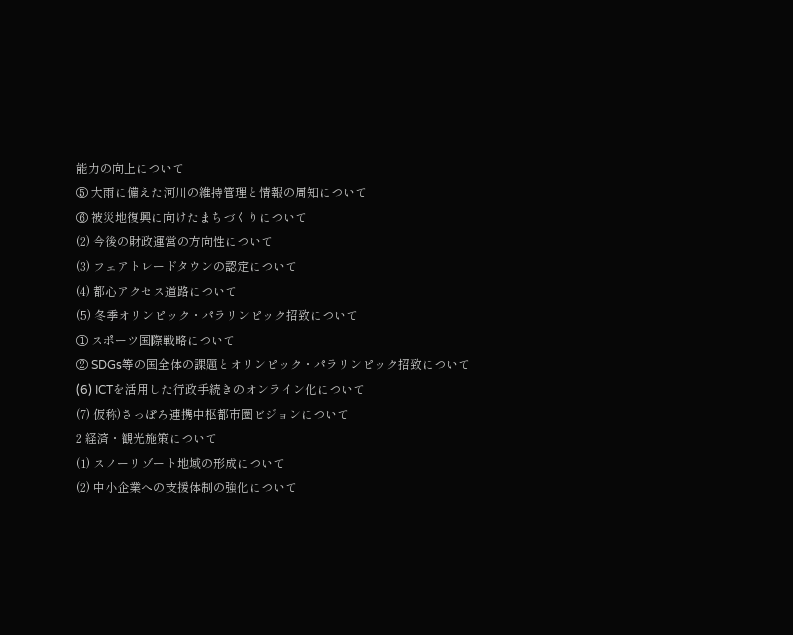能力の向上について
⑤ 大雨に備えた河川の維持管理と情報の周知について
⑥ 被災地復興に向けたまちづくりについて
(2) 今後の財政運営の方向性について
(3) フェアトレードタウンの認定について
(4) 都心アクセス道路について
(5) 冬季オリンピック・パラリンピック招致について
① スポーツ国際戦略について
② SDGs等の国全体の課題とオリンピック・パラリンピック招致について
(6) ICTを活用した行政手続きのオンライン化について
(7) 仮称)さっぽろ連携中枢都市圏ビジョンについて
2 経済・観光施策について
(1) スノーリゾート地域の形成について
(2) 中小企業への支援体制の強化について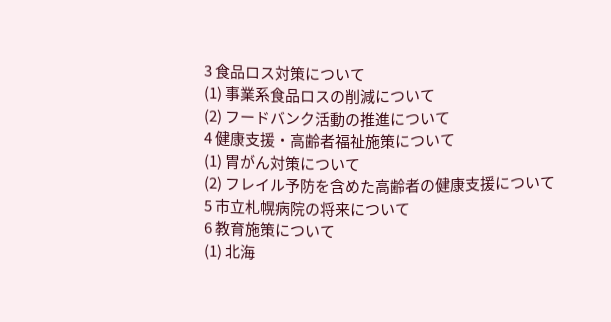3 食品ロス対策について
(1) 事業系食品ロスの削減について
(2) フードバンク活動の推進について
4 健康支援・高齢者福祉施策について
(1) 胃がん対策について
(2) フレイル予防を含めた高齢者の健康支援について
5 市立札幌病院の将来について
6 教育施策について
(1) 北海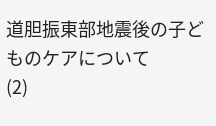道胆振東部地震後の子どものケアについて
(2)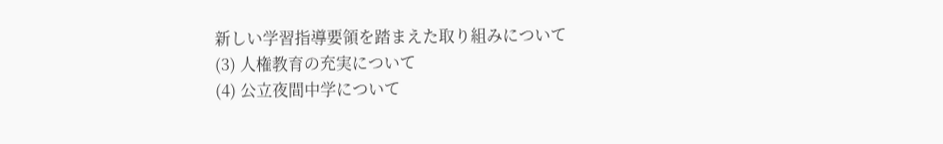新しい学習指導要領を踏まえた取り組みについて
(3) 人権教育の充実について
(4) 公立夜間中学について